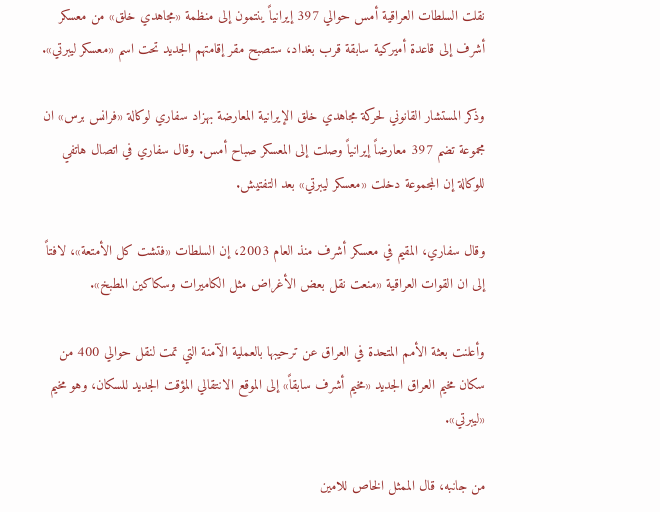نقلت السلطات العراقية أمس حوالي 397 إيرانياً ينتمون إلى منظمة «مجاهدي خلق» من معسكر أشرف إلى قاعدة أميركية سابقة قرب بغداد، ستصبح مقر إقامتهم الجديد تحت اسم «معسكر ليبرتي».

وذكر المستشار القانوني لحركة مجاهدي خلق الإيرانية المعارضة بهزاد سفاري لوكالة «فرانس برس» ان مجموعة تضم 397 معارضاً إيرانياً وصلت إلى المعسكر صباح أمس. وقال سفاري في اتصال هاتفي للوكالة إن المجموعة دخلت «معسكر ليبرتي» بعد التفتيش.

وقال سفاري، المقيم في معسكر أشرف منذ العام 2003، إن السلطات «فتشت كل الأمتعة»، لافتاً إلى ان القوات العراقية «منعت نقل بعض الأغراض مثل الكاميرات وسكاكين المطبخ».

وأعلنت بعثة الأمم المتحدة في العراق عن ترحيبها بالعملية الآمنة التي تمت لنقل حوالي 400 من سكان مخيم العراق الجديد «مخيم أشرف سابقاً» إلى الموقع الانتقالي المؤقت الجديد للسكان، وهو مخيم «ليبرتي».

من جانبه، قال الممثل الخاص للامين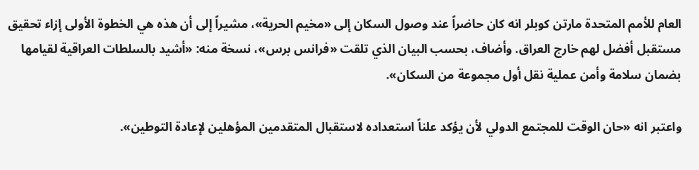العام للأمم المتحدة مارتن كوبلر انه كان حاضراً عند وصول السكان إلى «مخيم الحرية»، مشيراً إلى أن هذه هي الخطوة الأولى إزاء تحقيق مستقبل أفضل لهم خارج العراق. وأضاف، بحسب البيان الذي تلقت «فرانس برس»، نسخة منه: «أشيد بالسلطات العراقية لقيامها بضمان سلامة وأمن عملية نقل أول مجموعة من السكان».

واعتبر انه «حان الوقت للمجتمع الدولي لأن يؤكد علناً استعداده لاستقبال المتقدمين المؤهلين لإعادة التوطين».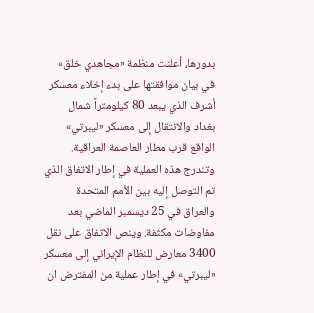بدورها، أعلنت منظمة «مجاهدي خلق» في بيان موافقتها على بدء إخلاء معسكر أشرف الذي يبعد 80 كيلومتراً شمال بغداد والانتقال إلى معسكر «ليبرتي» الواقع قرب مطار العاصمة العراقية. وتندرج هذه العملية في إطار الاتفاق الذي تم التوصل إليه بين الأمم المتحدة والعراق في 25 ديسمبر الماضي بعد مفاوضات مكثفة. وينص الاتفاق على نقل 3400 معارض للنظام الإيراني إلى معسكر «ليبرتي» في إطار عملية من المفترض ان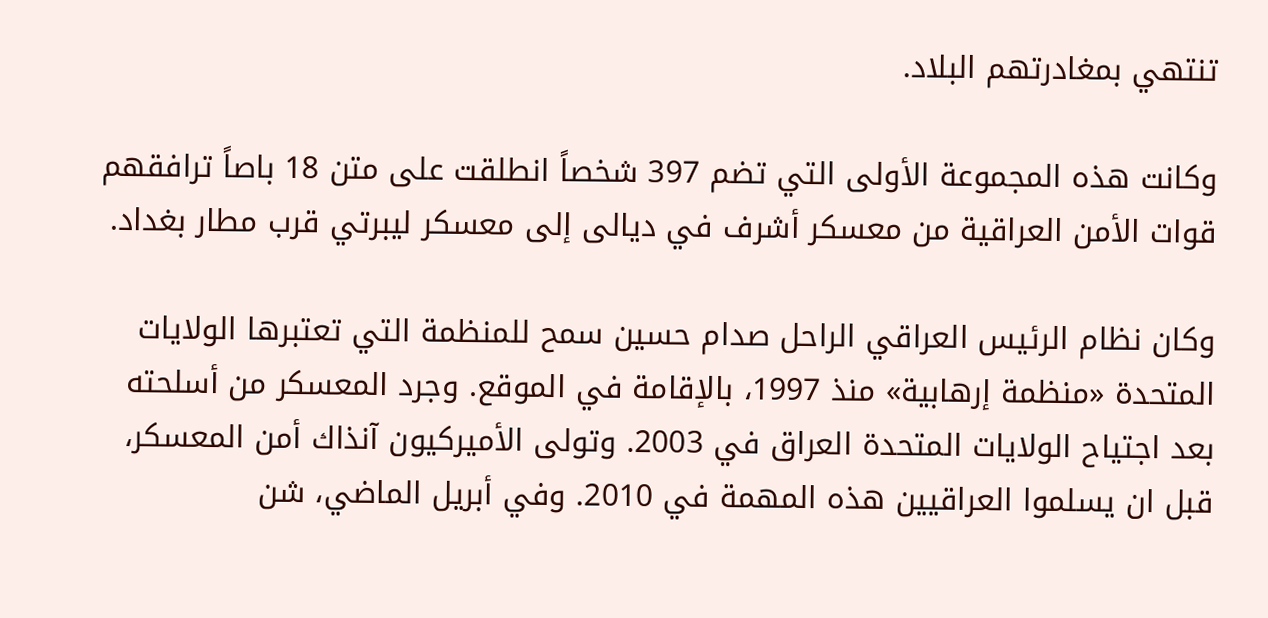تنتهي بمغادرتهم البلاد.

وكانت هذه المجموعة الأولى التي تضم 397 شخصاً انطلقت على متن 18 باصاً ترافقهم قوات الأمن العراقية من معسكر أشرف في ديالى إلى معسكر ليبرتي قرب مطار بغداد.

وكان نظام الرئيس العراقي الراحل صدام حسين سمح للمنظمة التي تعتبرها الولايات المتحدة «منظمة إرهابية» منذ 1997، بالإقامة في الموقع. وجرد المعسكر من أسلحته بعد اجتياح الولايات المتحدة العراق في 2003. وتولى الأميركيون آنذاك أمن المعسكر، قبل ان يسلموا العراقيين هذه المهمة في 2010. وفي أبريل الماضي، شن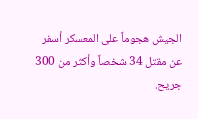الجيش هجوماً على المعسكر أسفر عن مقتل 34 شخصاً وأكثر من 300 جريح.